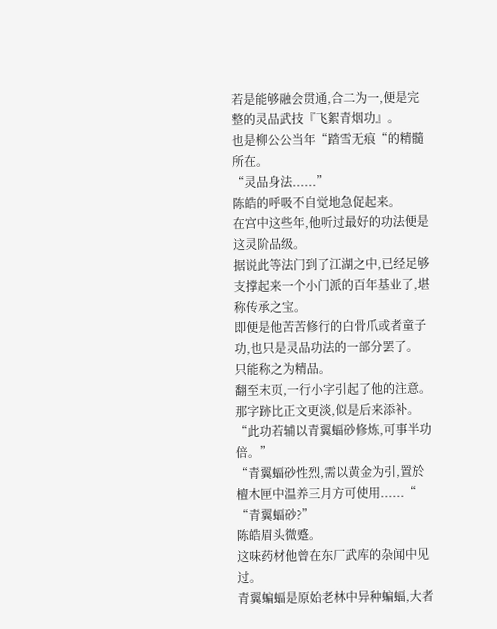若是能够融会贯通,合二为一,便是完整的灵品武技『飞絮青烟功』。
也是柳公公当年“踏雪无痕“的精髓所在。
“灵品身法......”
陈皓的呼吸不自觉地急促起来。
在宫中这些年,他听过最好的功法便是这灵阶品级。
据说此等法门到了江湖之中,已经足够支撑起来一个小门派的百年基业了,堪称传承之宝。
即便是他苦苦修行的白骨爪或者童子功,也只是灵品功法的一部分罢了。
只能称之为精品。
翻至末页,一行小字引起了他的注意。
那字跡比正文更淡,似是后来添补。
“此功若辅以青翼蝠砂修炼,可事半功倍。”
“青翼蝠砂性烈,需以黄金为引,置於檀木匣中温养三月方可使用......“
“青翼蝠砂?”
陈皓眉头微蹙。
这味药材他曾在东厂武库的杂闻中见过。
青翼蝙蝠是原始老林中异种蝙蝠,大者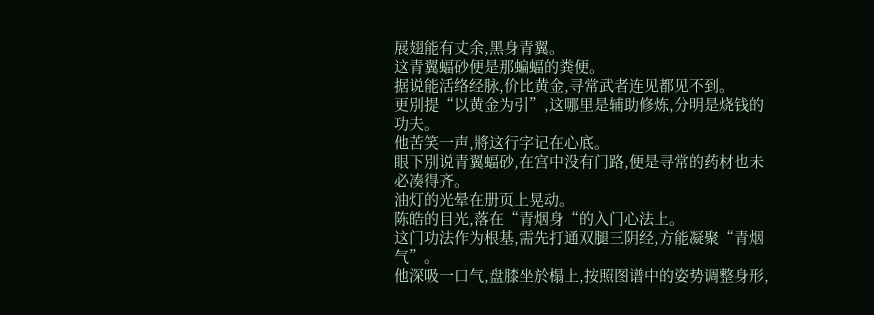展翅能有丈余,黑身青翼。
这青翼蝠砂便是那蝙蝠的粪便。
据说能活络经脉,价比黄金,寻常武者连见都见不到。
更別提“以黄金为引”,这哪里是辅助修炼,分明是烧钱的功夫。
他苦笑一声,將这行字记在心底。
眼下別说青翼蝠砂,在宫中没有门路,便是寻常的药材也未必凑得齐。
油灯的光晕在册页上晃动。
陈皓的目光,落在“青烟身“的入门心法上。
这门功法作为根基,需先打通双腿三阴经,方能凝聚“青烟气”。
他深吸一口气,盘膝坐於榻上,按照图谱中的姿势调整身形,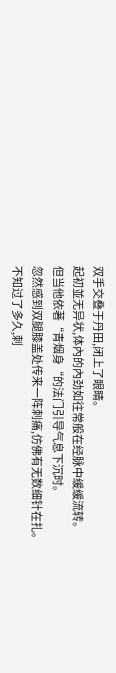双手交叠于丹田,闭上了眼睛。
起初並无异状,体內的內劲如往常般在经脉中缓缓流转。
但当他依著“青烟身“的法门引导气息下沉时。
忽然感到双腿膝盖处传来一阵刺痛,仿佛有无数细针在扎。
不知过了多久,刺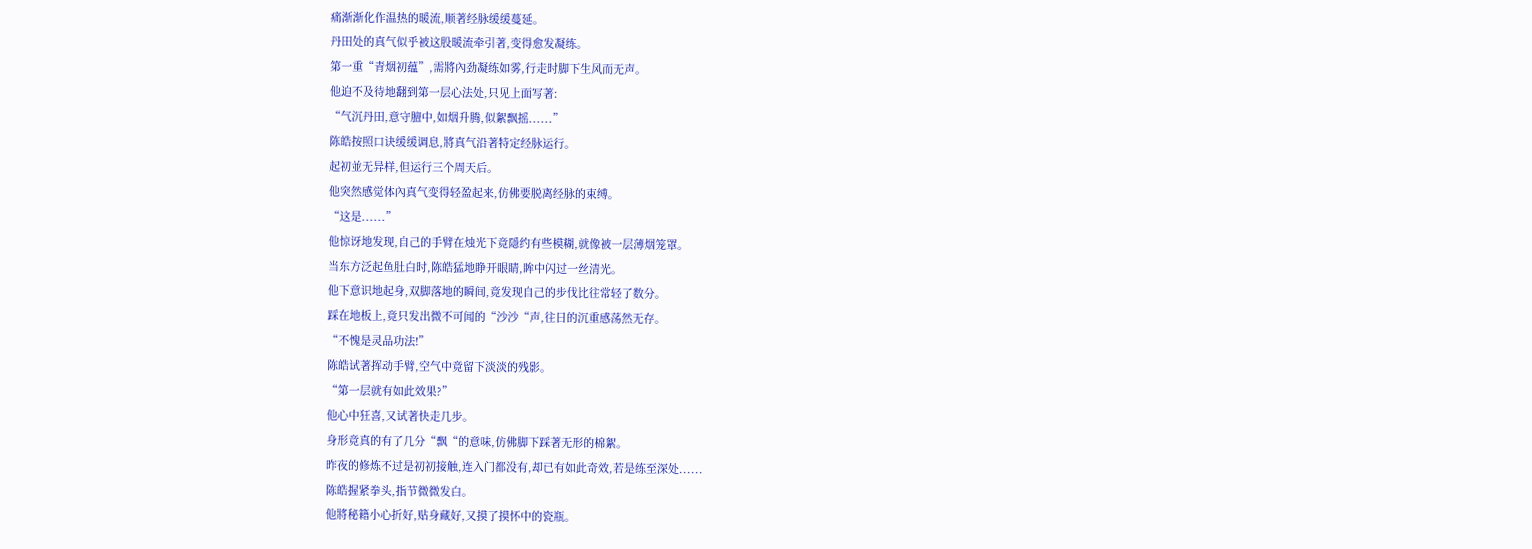痛渐渐化作温热的暖流,顺著经脉缓缓蔓延。
丹田处的真气似乎被这股暖流牵引著,变得愈发凝练。
第一重“青烟初蕴”,需將內劲凝练如雾,行走时脚下生风而无声。
他迫不及待地翻到第一层心法处,只见上面写著:
“气沉丹田,意守膻中,如烟升腾,似絮飘摇......”
陈皓按照口诀缓缓调息,將真气沿著特定经脉运行。
起初並无异样,但运行三个周天后。
他突然感觉体內真气变得轻盈起来,仿佛要脱离经脉的束缚。
“这是......”
他惊讶地发现,自己的手臂在烛光下竟隱约有些模糊,就像被一层薄烟笼罩。
当东方泛起鱼肚白时,陈皓猛地睁开眼睛,眸中闪过一丝清光。
他下意识地起身,双脚落地的瞬间,竟发现自己的步伐比往常轻了数分。
踩在地板上,竟只发出微不可闻的“沙沙“声,往日的沉重感荡然无存。
“不愧是灵品功法!”
陈皓试著挥动手臂,空气中竟留下淡淡的残影。
“第一层就有如此效果?”
他心中狂喜,又试著快走几步。
身形竟真的有了几分“飘“的意味,仿佛脚下踩著无形的棉絮。
昨夜的修炼不过是初初接触,连入门都没有,却已有如此奇效,若是练至深处......
陈皓握紧拳头,指节微微发白。
他將秘籍小心折好,贴身藏好,又摸了摸怀中的瓷瓶。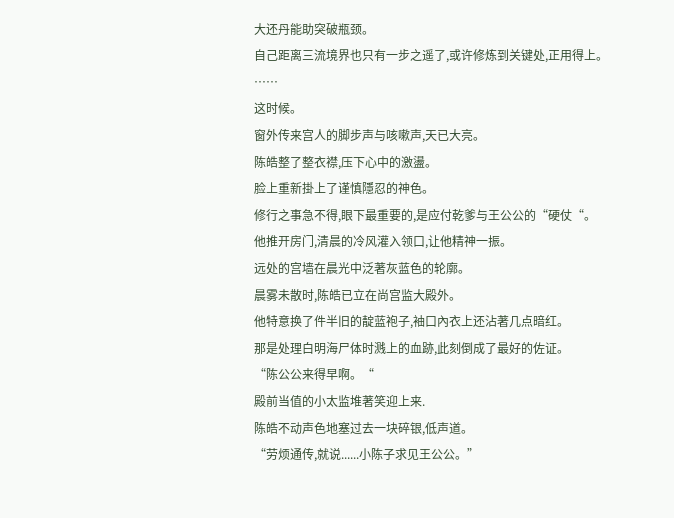大还丹能助突破瓶颈。
自己距离三流境界也只有一步之遥了,或许修炼到关键处,正用得上。
……
这时候。
窗外传来宫人的脚步声与咳嗽声,天已大亮。
陈皓整了整衣襟,压下心中的激盪。
脸上重新掛上了谨慎隱忍的神色。
修行之事急不得,眼下最重要的,是应付乾爹与王公公的“硬仗“。
他推开房门,清晨的冷风灌入领口,让他精神一振。
远处的宫墙在晨光中泛著灰蓝色的轮廓。
晨雾未散时,陈皓已立在尚宫监大殿外。
他特意换了件半旧的靛蓝袍子,袖口內衣上还沾著几点暗红。
那是处理白明海尸体时溅上的血跡,此刻倒成了最好的佐证。
“陈公公来得早啊。“
殿前当值的小太监堆著笑迎上来.
陈皓不动声色地塞过去一块碎银,低声道。
“劳烦通传,就说......小陈子求见王公公。”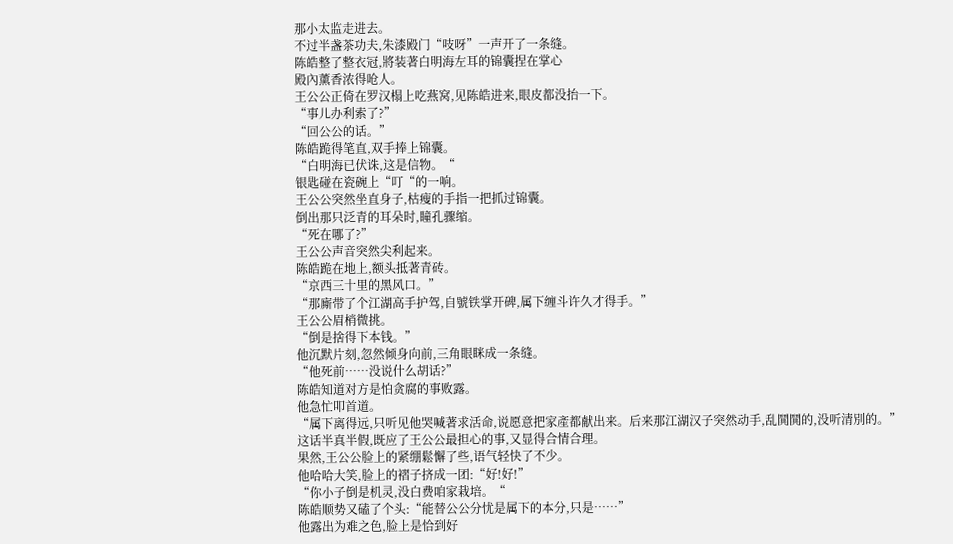那小太监走进去。
不过半盏茶功夫,朱漆殿门“吱呀”一声开了一条缝。
陈皓整了整衣冠,將装著白明海左耳的锦囊捏在掌心
殿內薰香浓得呛人。
王公公正倚在罗汉榻上吃燕窝,见陈皓进来,眼皮都没抬一下。
“事儿办利索了?”
“回公公的话。”
陈皓跪得笔直,双手捧上锦囊。
“白明海已伏诛,这是信物。“
银匙碰在瓷碗上“叮“的一响。
王公公突然坐直身子,枯瘦的手指一把抓过锦囊。
倒出那只泛青的耳朵时,瞳孔骤缩。
“死在哪了?”
王公公声音突然尖利起来。
陈皓跪在地上,额头抵著青砖。
“京西三十里的黑风口。”
“那廝带了个江湖高手护驾,自號铁掌开碑,属下缠斗许久才得手。”
王公公眉梢微挑。
“倒是捨得下本钱。”
他沉默片刻,忽然倾身向前,三角眼眯成一条缝。
“他死前……没说什么胡话?”
陈皓知道对方是怕贪腐的事败露。
他急忙叩首道。
“属下离得远,只听见他哭喊著求活命,说愿意把家產都献出来。后来那江湖汉子突然动手,乱鬨鬨的,没听清別的。”
这话半真半假,既应了王公公最担心的事,又显得合情合理。
果然,王公公脸上的紧绷鬆懈了些,语气轻快了不少。
他哈哈大笑,脸上的褶子挤成一团:“好!好!”
“你小子倒是机灵,没白费咱家栽培。“
陈皓顺势又磕了个头:“能替公公分忧是属下的本分,只是……”
他露出为难之色,脸上是恰到好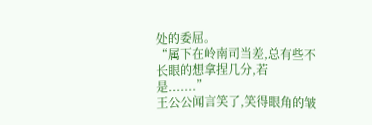处的委屈。
“属下在岭南司当差,总有些不长眼的想拿捏几分,若是.......”
王公公闻言笑了,笑得眼角的皱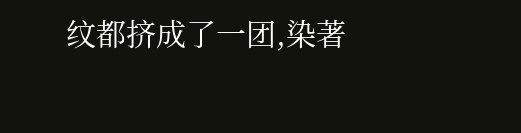纹都挤成了一团,染著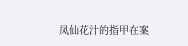凤仙花汁的指甲在案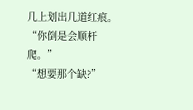几上划出几道红痕。
“你倒是会顺杆爬。”
“想要那个缺?”